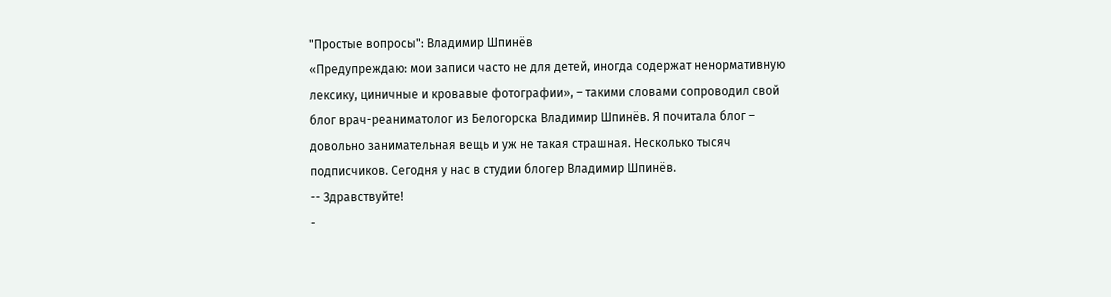"Простые вопросы": Владимир Шпинёв
«Предупреждаю: мои записи часто не для детей, иногда содержат ненормативную лексику, циничные и кровавые фотографии», – такими словами сопроводил свой блог врач-реаниматолог из Белогорска Владимир Шпинёв. Я почитала блог – довольно занимательная вещь и уж не такая страшная. Несколько тысяч подписчиков. Сегодня у нас в студии блогер Владимир Шпинёв.
-- Здравствуйте!
-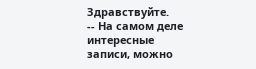Здравствуйте.
-- На самом деле интересные записи, можно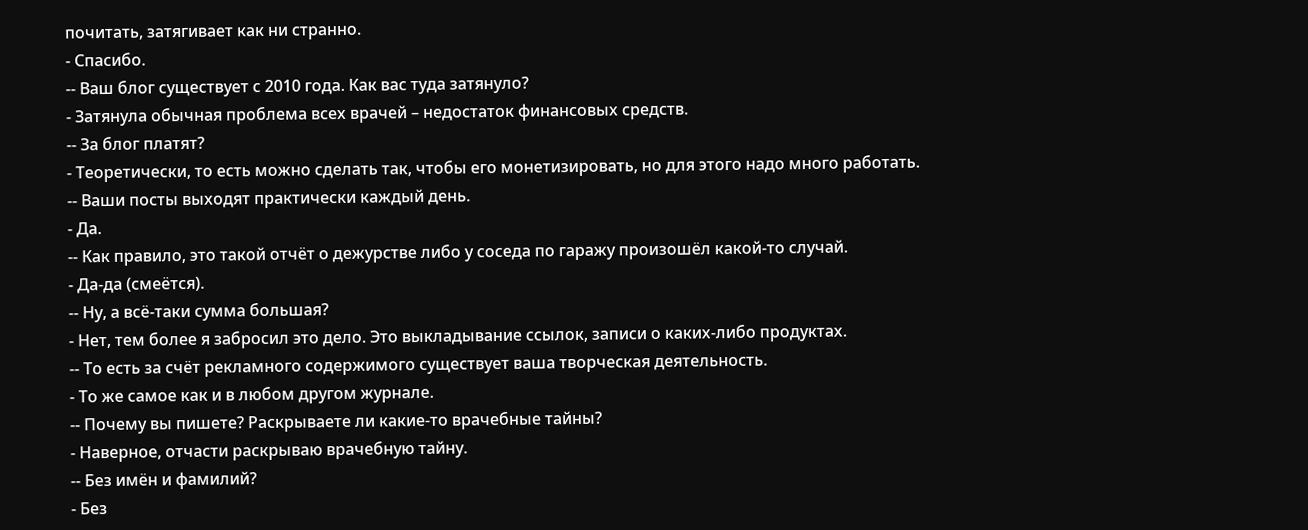почитать, затягивает как ни странно.
- Спасибо.
-- Ваш блог существует с 2010 года. Как вас туда затянуло?
- Затянула обычная проблема всех врачей – недостаток финансовых средств.
-- За блог платят?
- Теоретически, то есть можно сделать так, чтобы его монетизировать, но для этого надо много работать.
-- Ваши посты выходят практически каждый день.
- Да.
-- Как правило, это такой отчёт о дежурстве либо у соседа по гаражу произошёл какой-то случай.
- Да-да (смеётся).
-- Ну, а всё-таки сумма большая?
- Нет, тем более я забросил это дело. Это выкладывание ссылок, записи о каких-либо продуктах.
-- То есть за счёт рекламного содержимого существует ваша творческая деятельность.
- То же самое как и в любом другом журнале.
-- Почему вы пишете? Раскрываете ли какие-то врачебные тайны?
- Наверное, отчасти раскрываю врачебную тайну.
-- Без имён и фамилий?
- Без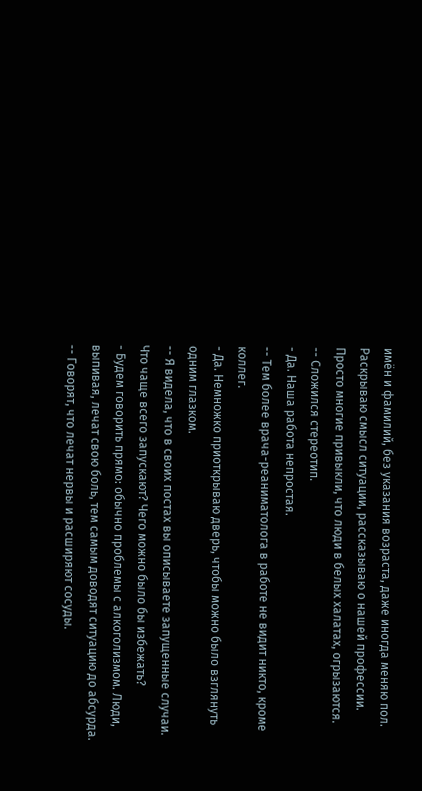имён и фамилий, без указания возраста, даже иногда меняю пол. Раскрываю смысл ситуации, рассказываю о нашей профессии. Просто многие привыкли, что люди в белых халатах, огрызаются.
-- Сложился стереотип.
- Да. Наша работа непростая.
-- Тем более врача-реаниматолога в работе не видит никто, кроме коллег.
- Да. Немножко приоткрываю дверь, чтобы можно было взглянуть одним глазком.
-- Я видела, что в своих постах вы описываете запущенные случаи. Что чаще всего запускают? Чего можно было бы избежать?
- Будем говорить прямо: обычно проблемы с алкоголизмом. Люди, выпивая, лечат свою боль, тем самым доводят ситуацию до абсурда.
-- Говорят, что лечат нервы и расширяют сосуды.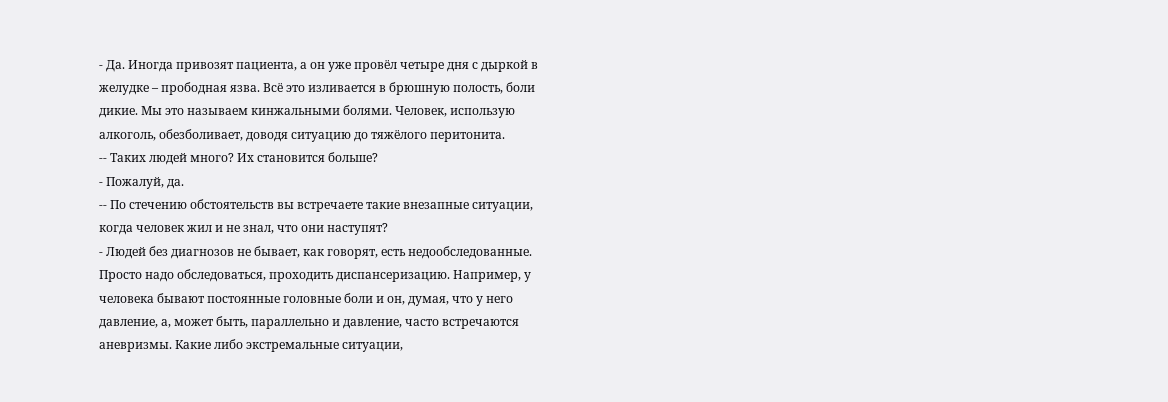- Да. Иногда привозят пациента, а он уже провёл четыре дня с дыркой в желудке – прободная язва. Всё это изливается в брюшную полость, боли дикие. Мы это называем кинжальными болями. Человек, использую алкоголь, обезболивает, доводя ситуацию до тяжёлого перитонита.
-- Таких людей много? Их становится больше?
- Пожалуй, да.
-- По стечению обстоятельств вы встречаете такие внезапные ситуации, когда человек жил и не знал, что они наступят?
- Людей без диагнозов не бывает, как говорят, есть недообследованные. Просто надо обследоваться, проходить диспансеризацию. Например, у человека бывают постоянные головные боли и он, думая, что у него давление, а, может быть, параллельно и давление, часто встречаются аневризмы. Какие либо экстремальные ситуации,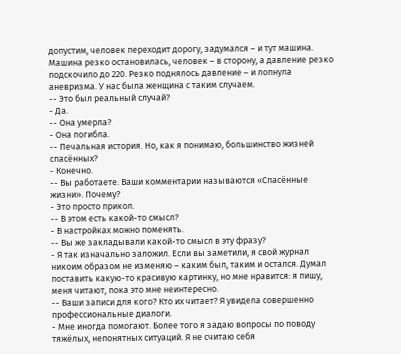допустим, человек переходит дорогу, задумался – и тут машина. Машина резко остановилась, человек – в сторону, а давление резко подскочило до 220. Резко поднялось давление – и лопнула аневризма. У нас была женщина с таким случаем.
-- Это был реальный случай?
- Да.
-- Она умерла?
- Она погибла.
-- Печальная история. Но, как я понимаю, большинство жизней спасённых?
- Конечно.
-- Вы работаете. Ваши комментарии называются «Спасённые жизни». Почему?
- Это просто прикол.
-- В этом есть какой-то смысл?
- В настройках можно поменять.
-- Вы же закладывали какой-то смысл в эту фразу?
- Я так изначально заложил. Если вы заметили, я свой журнал никоим образом не изменяю – каким был, таким и остался. Думал поставить какую-то красивую картинку, но мне нравится: я пишу, меня читают, пока это мне неинтересно.
-- Ваши записи для кого? Кто их читает? Я увидела совершенно профессиональные диалоги.
- Мне иногда помогают. Более того я задаю вопросы по поводу тяжёлых, непонятных ситуаций. Я не считаю себя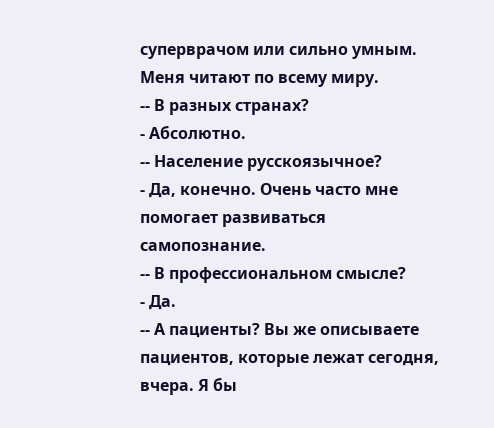суперврачом или сильно умным. Меня читают по всему миру.
-- В разных странах?
- Абсолютно.
-- Население русскоязычное?
- Да, конечно. Очень часто мне помогает развиваться самопознание.
-- В профессиональном смысле?
- Да.
-- А пациенты? Вы же описываете пациентов, которые лежат сегодня, вчера. Я бы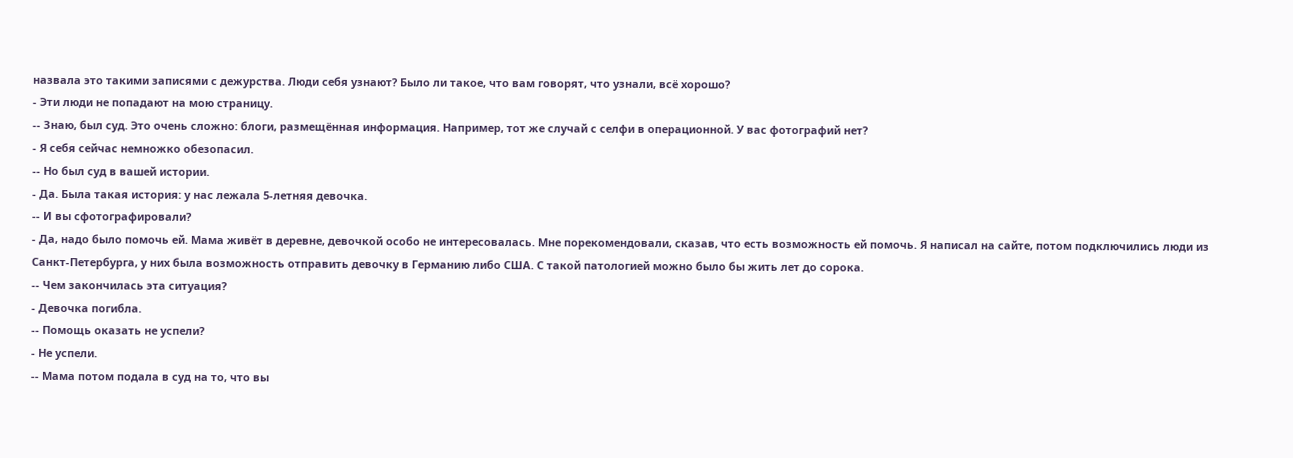назвала это такими записями с дежурства. Люди себя узнают? Было ли такое, что вам говорят, что узнали, всё хорошо?
- Эти люди не попадают на мою страницу.
-- Знаю, был суд. Это очень сложно: блоги, размещённая информация. Например, тот же случай с селфи в операционной. У вас фотографий нет?
- Я себя сейчас немножко обезопасил.
-- Но был суд в вашей истории.
- Да. Была такая история: у нас лежала 5-летняя девочка.
-- И вы сфотографировали?
- Да, надо было помочь ей. Мама живёт в деревне, девочкой особо не интересовалась. Мне порекомендовали, сказав, что есть возможность ей помочь. Я написал на сайте, потом подключились люди из Санкт-Петербурга, у них была возможность отправить девочку в Германию либо США. С такой патологией можно было бы жить лет до сорока.
-- Чем закончилась эта ситуация?
- Девочка погибла.
-- Помощь оказать не успели?
- Не успели.
-- Мама потом подала в суд на то, что вы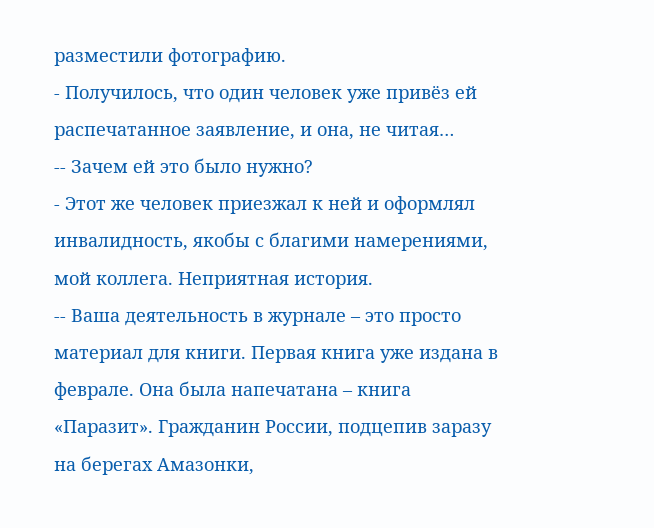разместили фотографию.
- Получилось, что один человек уже привёз ей распечатанное заявление, и она, не читая…
-- Зачем ей это было нужно?
- Этот же человек приезжал к ней и оформлял инвалидность, якобы с благими намерениями, мой коллега. Неприятная история.
-- Ваша деятельность в журнале – это просто материал для книги. Первая книга уже издана в феврале. Она была напечатана – книга «Паразит». Гражданин России, подцепив заразу на берегах Амазонки,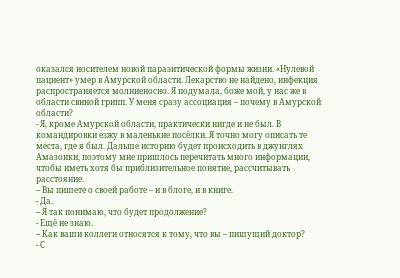оказался носителем новой паразитической формы жизни. «Нулевой пациент» умер в Амурской области. Лекарство не найдено, инфекция распространяется молниеносно. Я подумала, боже мой, у нас же в области свиной грипп. У меня сразу ассоциация – почему в Амурской области?
- Я, кроме Амурской области, практически нигде и не был. В командировки езжу в маленькие посёлки. Я точно могу описать те места, где я был. Дальше историю будет происходить в джунглях Амазонки, поэтому мне пришлось перечитать много информации, чтобы иметь хотя бы приблизительное понятие, рассчитывать расстояние.
-- Вы пишете о своей работе – и в блоге, и в книге.
- Да.
-- Я так понимаю, что будет продолжение?
- Ещё не знаю.
-- Как ваши коллеги относятся к тому, что вы – пишущий доктор?
- С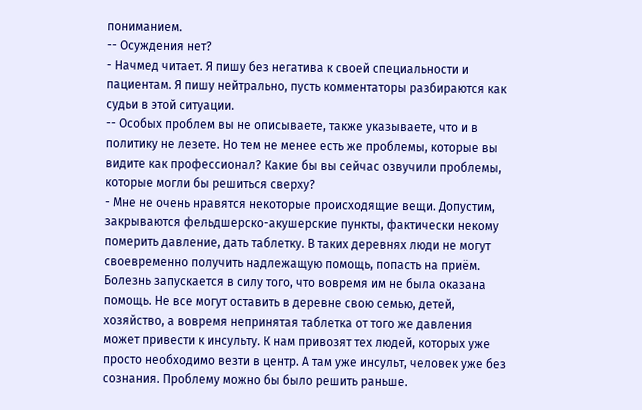пониманием.
-- Осуждения нет?
- Начмед читает. Я пишу без негатива к своей специальности и пациентам. Я пишу нейтрально, пусть комментаторы разбираются как судьи в этой ситуации.
-- Особых проблем вы не описываете, также указываете, что и в политику не лезете. Но тем не менее есть же проблемы, которые вы видите как профессионал? Какие бы вы сейчас озвучили проблемы, которые могли бы решиться сверху?
- Мне не очень нравятся некоторые происходящие вещи. Допустим, закрываются фельдшерско-акушерские пункты, фактически некому померить давление, дать таблетку. В таких деревнях люди не могут своевременно получить надлежащую помощь, попасть на приём. Болезнь запускается в силу того, что вовремя им не была оказана помощь. Не все могут оставить в деревне свою семью, детей, хозяйство, а вовремя непринятая таблетка от того же давления может привести к инсульту. К нам привозят тех людей, которых уже просто необходимо везти в центр. А там уже инсульт, человек уже без сознания. Проблему можно бы было решить раньше.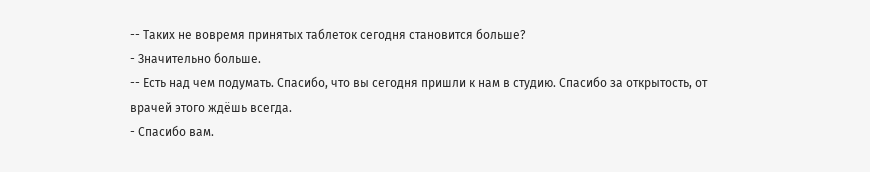-- Таких не вовремя принятых таблеток сегодня становится больше?
- Значительно больше.
-- Есть над чем подумать. Спасибо, что вы сегодня пришли к нам в студию. Спасибо за открытость, от врачей этого ждёшь всегда.
- Спасибо вам.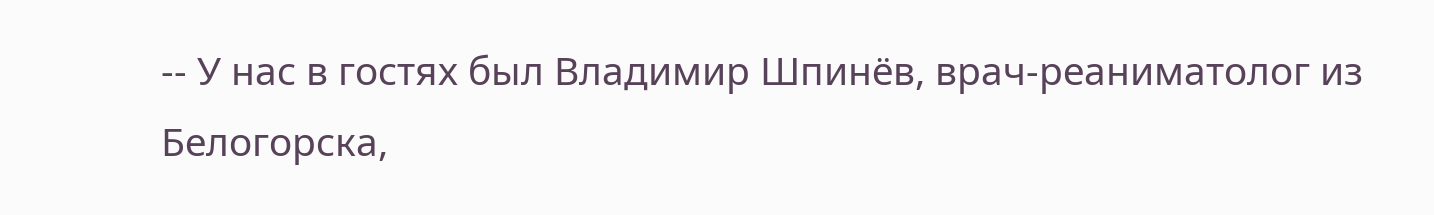-- У нас в гостях был Владимир Шпинёв, врач-реаниматолог из Белогорска,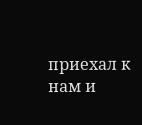приехал к нам и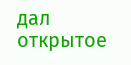дал открытое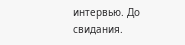интервью. До свидания.